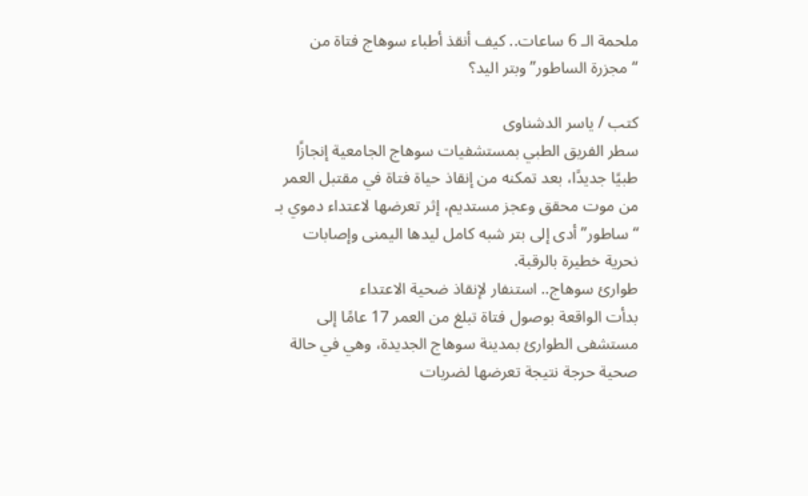ملحمة الـ 6 ساعات.. كيف أنقذ أطباء سوهاج فتاة من “مجزرة الساطور” وبتر اليد؟

كتب / ياسر الدشناوى
سطر الفريق الطبي بمستشفيات سوهاج الجامعية إنجازًا طبيًا جديدًا، بعد تمكنه من إنقاذ حياة فتاة في مقتبل العمر من موت محقق وعجز مستديم، إثر تعرضها لاعتداء دموي بـ “ساطور” أدى إلى بتر شبه كامل ليدها اليمنى وإصابات نحرية خطيرة بالرقبة.
طوارئ سوهاج.. استنفار لإنقاذ ضحية الاعتداء
بدأت الواقعة بوصول فتاة تبلغ من العمر 17 عامًا إلى مستشفى الطوارئ بمدينة سوهاج الجديدة، وهي في حالة صحية حرجة نتيجة تعرضها لضربات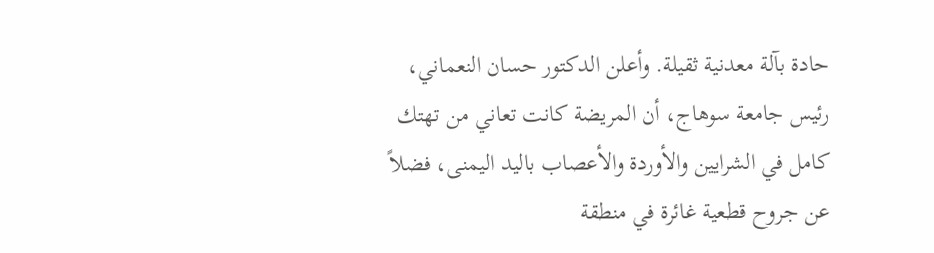حادة بآلة معدنية ثقيلة. وأعلن الدكتور حسان النعماني، رئيس جامعة سوهاج، أن المريضة كانت تعاني من تهتك كامل في الشرايين والأوردة والأعصاب باليد اليمنى، فضلاً عن جروح قطعية غائرة في منطقة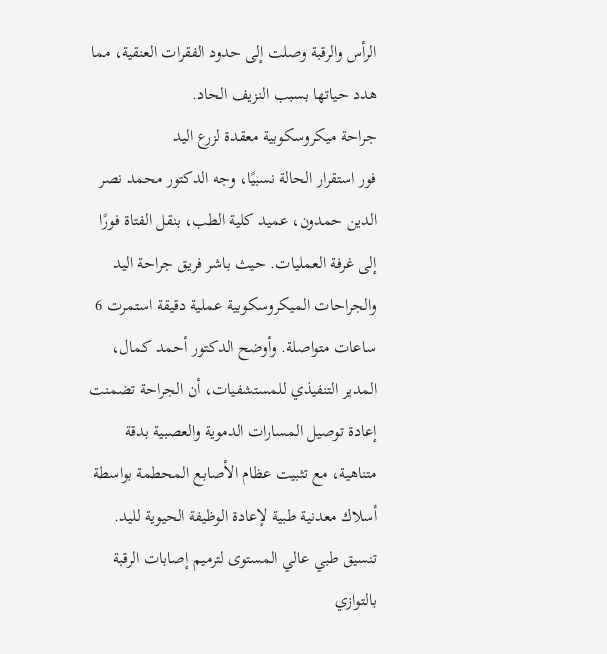الرأس والرقبة وصلت إلى حدود الفقرات العنقية، مما هدد حياتها بسبب النزيف الحاد.
جراحة ميكروسكوبية معقدة لزرع اليد
فور استقرار الحالة نسبيًا، وجه الدكتور محمد نصر الدين حمدون، عميد كلية الطب، بنقل الفتاة فورًا إلى غرفة العمليات. حيث باشر فريق جراحة اليد والجراحات الميكروسكوبية عملية دقيقة استمرت 6 ساعات متواصلة. وأوضح الدكتور أحمد كمال، المدير التنفيذي للمستشفيات، أن الجراحة تضمنت إعادة توصيل المسارات الدموية والعصبية بدقة متناهية، مع تثبيت عظام الأصابع المحطمة بواسطة أسلاك معدنية طبية لإعادة الوظيفة الحيوية لليد.
تنسيق طبي عالي المستوى لترميم إصابات الرقبة
بالتوازي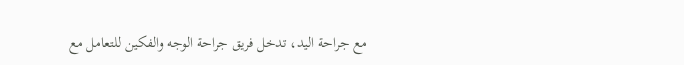مع جراحة اليد، تدخل فريق جراحة الوجه والفكين للتعامل مع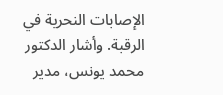الإصابات النحرية في الرقبة. وأشار الدكتور محمد يونس، مدير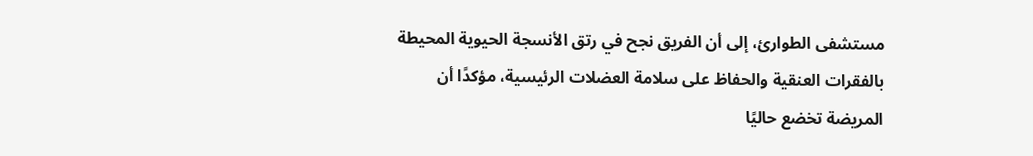مستشفى الطوارئ، إلى أن الفريق نجح في رتق الأنسجة الحيوية المحيطة بالفقرات العنقية والحفاظ على سلامة العضلات الرئيسية، مؤكدًا أن المريضة تخضع حاليًا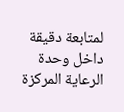لمتابعة دقيقة داخل وحدة الرعاية المركزة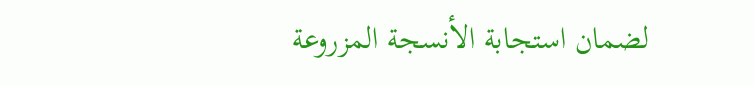لضمان استجابة الأنسجة المزروعة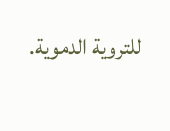للتروية الدموية.